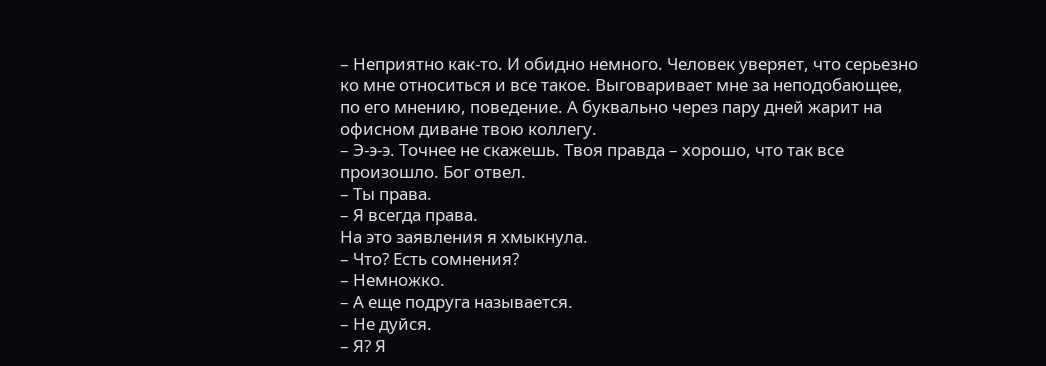– Неприятно как-то. И обидно немного. Человек уверяет, что серьезно ко мне относиться и все такое. Выговаривает мне за неподобающее, по его мнению, поведение. А буквально через пару дней жарит на офисном диване твою коллегу.
– Э-э-э. Точнее не скажешь. Твоя правда – хорошо, что так все произошло. Бог отвел.
– Ты права.
– Я всегда права.
На это заявления я хмыкнула.
– Что? Есть сомнения?
– Немножко.
– А еще подруга называется.
– Не дуйся.
– Я? Я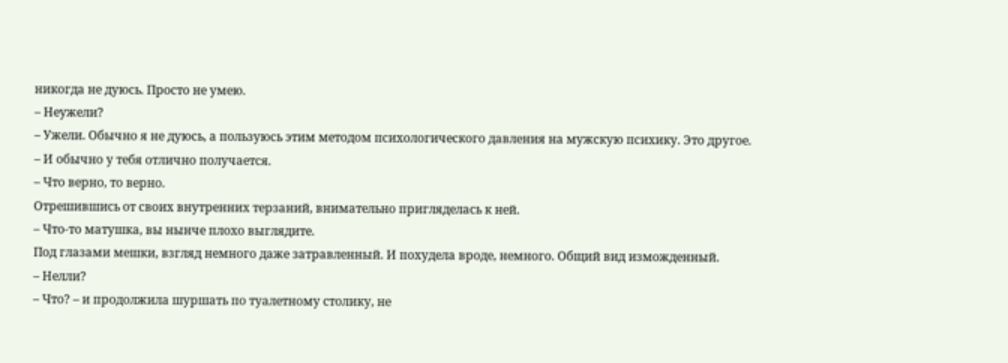никогда не дуюсь. Просто не умею.
– Неужели?
– Ужели. Обычно я не дуюсь, а пользуюсь этим методом психологического давления на мужскую психику. Это другое.
– И обычно у тебя отлично получается.
– Что верно, то верно.
Отрешившись от своих внутренних терзаний, внимательно пригляделась к ней.
– Что-то матушка, вы нынче плохо выглядите.
Под глазами мешки, взгляд немного даже затравленный. И похудела вроде, немного. Общий вид изможденный.
– Нелли?
– Что? – и продолжила шуршать по туалетному столику, не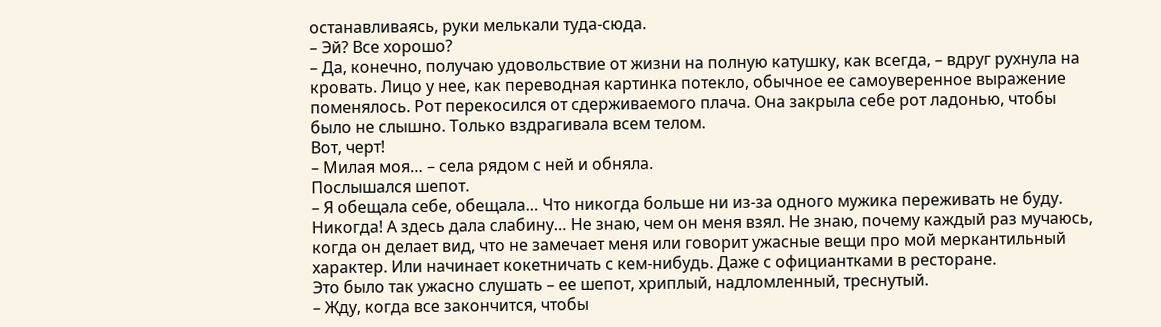останавливаясь, руки мелькали туда-сюда.
– Эй? Все хорошо?
– Да, конечно, получаю удовольствие от жизни на полную катушку, как всегда, – вдруг рухнула на кровать. Лицо у нее, как переводная картинка потекло, обычное ее самоуверенное выражение поменялось. Рот перекосился от сдерживаемого плача. Она закрыла себе рот ладонью, чтобы было не слышно. Только вздрагивала всем телом.
Вот, черт!
– Милая моя… – села рядом с ней и обняла.
Послышался шепот.
– Я обещала себе, обещала… Что никогда больше ни из-за одного мужика переживать не буду. Никогда! А здесь дала слабину… Не знаю, чем он меня взял. Не знаю, почему каждый раз мучаюсь, когда он делает вид, что не замечает меня или говорит ужасные вещи про мой меркантильный характер. Или начинает кокетничать с кем-нибудь. Даже с официантками в ресторане.
Это было так ужасно слушать – ее шепот, хриплый, надломленный, треснутый.
– Жду, когда все закончится, чтобы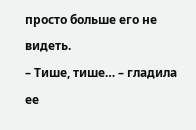просто больше его не видеть.
– Тише, тише… – гладила ее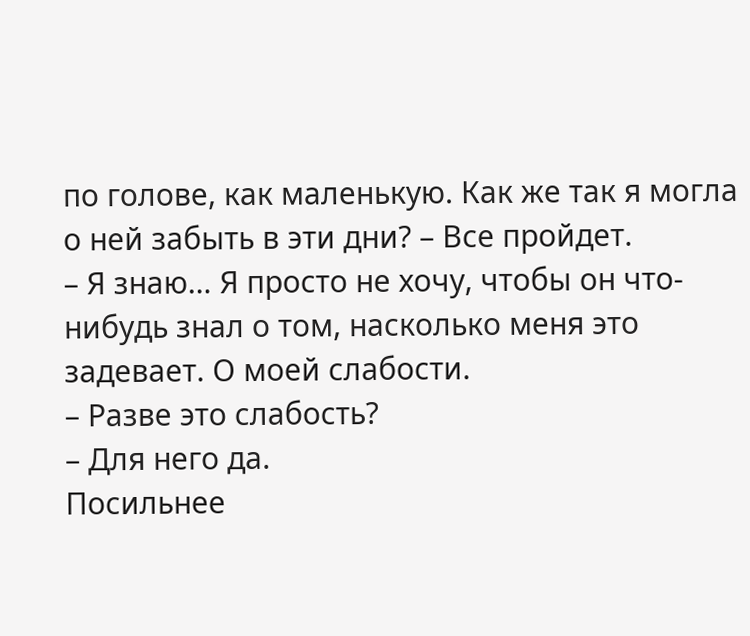по голове, как маленькую. Как же так я могла о ней забыть в эти дни? – Все пройдет.
– Я знаю… Я просто не хочу, чтобы он что-нибудь знал о том, насколько меня это задевает. О моей слабости.
– Разве это слабость?
– Для него да.
Посильнее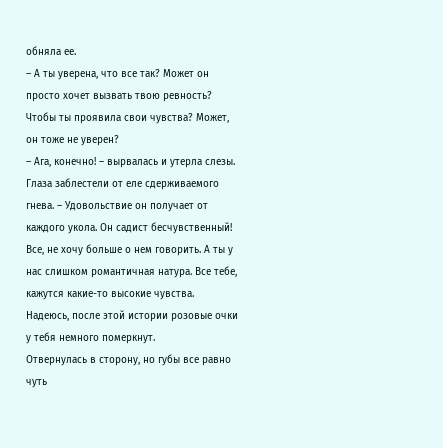обняла ее.
– А ты уверена, что все так? Может он просто хочет вызвать твою ревность? Чтобы ты проявила свои чувства? Может, он тоже не уверен?
– Ага, конечно! – вырвалась и утерла слезы. Глаза заблестели от еле сдерживаемого гнева. – Удовольствие он получает от каждого укола. Он садист бесчувственный! Все, не хочу больше о нем говорить. А ты у нас слишком романтичная натура. Все тебе, кажутся какие-то высокие чувства. Надеюсь, после этой истории розовые очки у тебя немного померкнут.
Отвернулась в сторону, но губы все равно чуть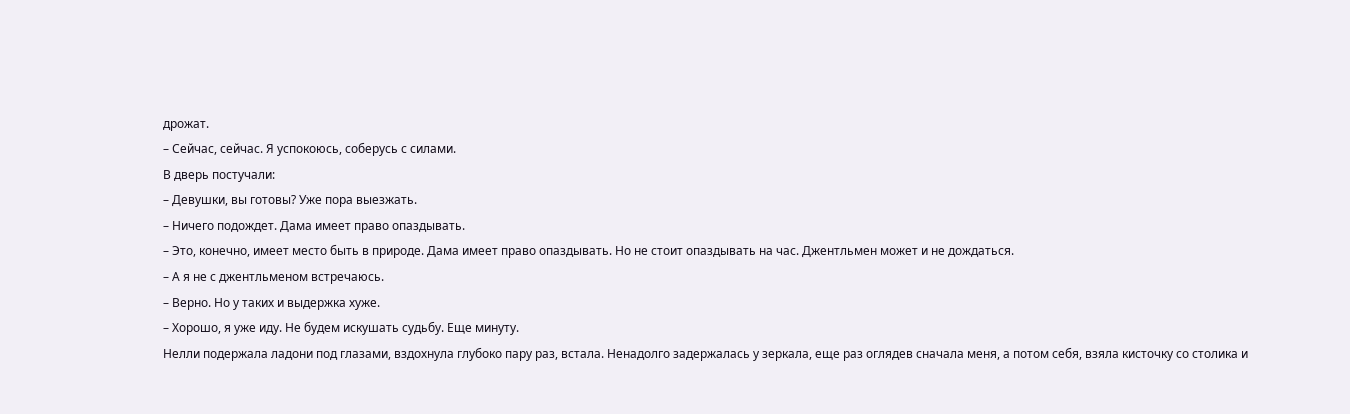дрожат.
– Сейчас, сейчас. Я успокоюсь, соберусь с силами.
В дверь постучали:
– Девушки, вы готовы? Уже пора выезжать.
– Ничего подождет. Дама имеет право опаздывать.
– Это, конечно, имеет место быть в природе. Дама имеет право опаздывать. Но не стоит опаздывать на час. Джентльмен может и не дождаться.
– А я не с джентльменом встречаюсь.
– Верно. Но у таких и выдержка хуже.
– Хорошо, я уже иду. Не будем искушать судьбу. Еще минуту.
Нелли подержала ладони под глазами, вздохнула глубоко пару раз, встала. Ненадолго задержалась у зеркала, еще раз оглядев сначала меня, а потом себя, взяла кисточку со столика и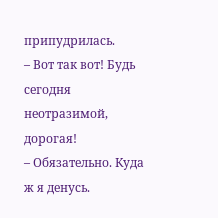припудрилась.
– Вот так вот! Будь сегодня неотразимой, дорогая!
– Обязательно. Куда ж я денусь.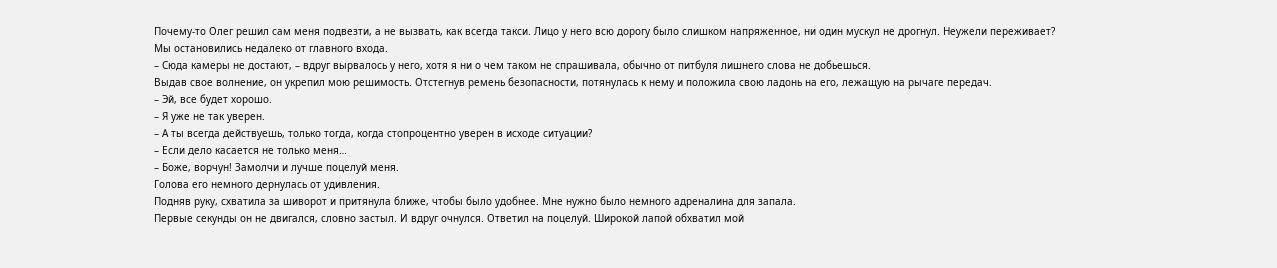Почему-то Олег решил сам меня подвезти, а не вызвать, как всегда такси. Лицо у него всю дорогу было слишком напряженное, ни один мускул не дрогнул. Неужели переживает?
Мы остановились недалеко от главного входа.
– Сюда камеры не достают, – вдруг вырвалось у него, хотя я ни о чем таком не спрашивала, обычно от питбуля лишнего слова не добьешься.
Выдав свое волнение, он укрепил мою решимость. Отстегнув ремень безопасности, потянулась к нему и положила свою ладонь на его, лежащую на рычаге передач.
– Эй, все будет хорошо.
– Я уже не так уверен.
– А ты всегда действуешь, только тогда, когда стопроцентно уверен в исходе ситуации?
– Если дело касается не только меня…
– Боже, ворчун! Замолчи и лучше поцелуй меня.
Голова его немного дернулась от удивления.
Подняв руку, схватила за шиворот и притянула ближе, чтобы было удобнее. Мне нужно было немного адреналина для запала.
Первые секунды он не двигался, словно застыл. И вдруг очнулся. Ответил на поцелуй. Широкой лапой обхватил мой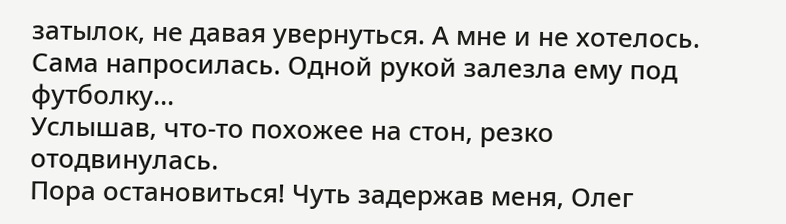затылок, не давая увернуться. А мне и не хотелось. Сама напросилась. Одной рукой залезла ему под футболку…
Услышав, что-то похожее на стон, резко отодвинулась.
Пора остановиться! Чуть задержав меня, Олег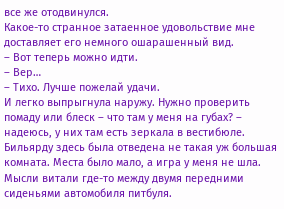все же отодвинулся.
Какое-то странное затаенное удовольствие мне доставляет его немного ошарашенный вид.
– Вот теперь можно идти.
– Вер…
– Тихо. Лучше пожелай удачи.
И легко выпрыгнула наружу. Нужно проверить помаду или блеск – что там у меня на губах? – надеюсь, у них там есть зеркала в вестибюле.
Бильярду здесь была отведена не такая уж большая комната. Места было мало, а игра у меня не шла. Мысли витали где-то между двумя передними сиденьями автомобиля питбуля.